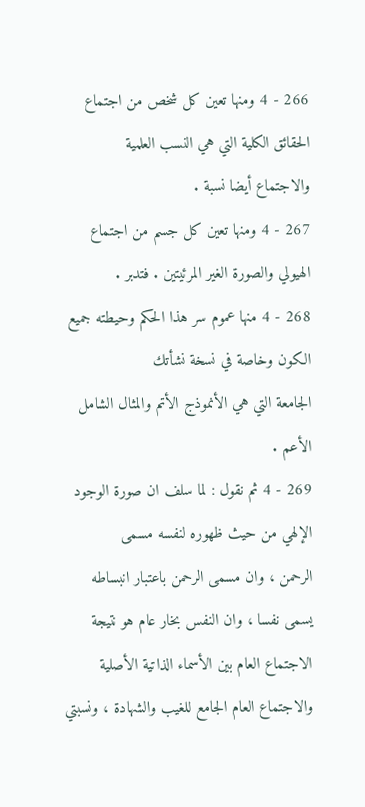266 - 4 ومنها تعين كل شخص من اجتماع الحقائق الكلية التي هي النسب العلمية
والاجتماع أيضا نسبة .
267 - 4 ومنها تعين كل جسم من اجتماع الهيولي والصورة الغير المرئيتين . فتدبر .
268 - 4 منها عموم سر هذا الحكم وحيطته جميع الكون وخاصة في نسخة نشأتك
الجامعة التي هي الأنموذج الأتم والمثال الشامل الأعم .
269 - 4 ثم نقول : لما سلف ان صورة الوجود الإلهي من حيث ظهوره لنفسه مسمى
الرحمن ، وان مسمى الرحمن باعتبار انبساطه يسمى نفسا ، وان النفس بخار عام هو نتيجة
الاجتماع العام بين الأسماء الذاتية الأصلية والاجتماع العام الجامع للغيب والشهادة ، ونسبتي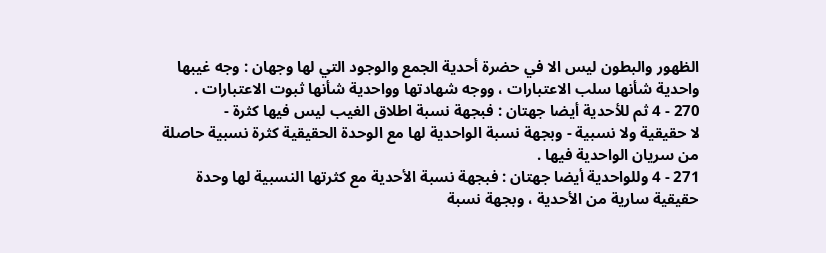الظهور والبطون ليس الا في حضرة أحدية الجمع والوجود التي لها وجهان : وجه غيبها
واحدية شأنها سلب الاعتبارات ، ووجه شهادتها وواحدية شأنها ثبوت الاعتبارات .
270 - 4 ثم للأحدية أيضا جهتان : فبجهة نسبة اطلاق الغيب ليس فيها كثرة -
لا حقيقية ولا نسبية - وبجهة نسبة الواحدية لها مع الوحدة الحقيقية كثرة نسبية حاصلة
من سريان الواحدية فيها .
271 - 4 وللواحدية أيضا جهتان : فبجهة نسبة الأحدية مع كثرتها النسبية لها وحدة
حقيقية سارية من الأحدية ، وبجهة نسبة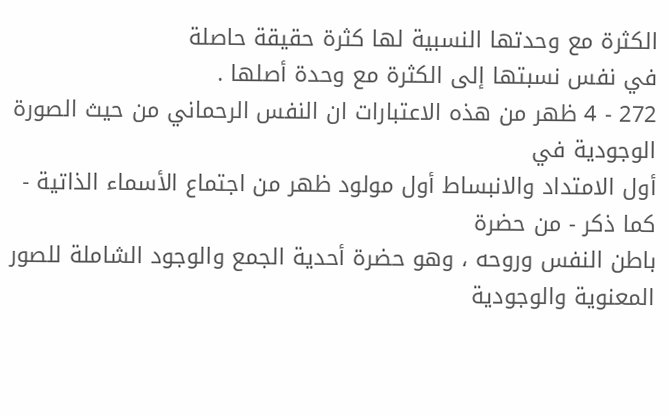الكثرة مع وحدتها النسبية لها كثرة حقيقة حاصلة
في نفس نسبتها إلى الكثرة مع وحدة أصلها .
272 - 4 ظهر من هذه الاعتبارات ان النفس الرحماني من حيث الصورة الوجودية في
أول الامتداد والانبساط أول مولود ظهر من اجتماع الأسماء الذاتية - كما ذكر - من حضرة
باطن النفس وروحه ، وهو حضرة أحدية الجمع والوجود الشاملة للصور المعنوية والوجودية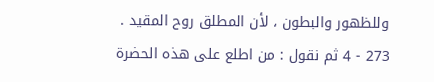وللظهور والبطون ، لأن المطلق روح المقيد .
273 - 4 ثم نقول : من اطلع على هذه الحضرة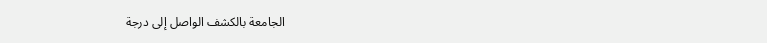الجامعة بالكشف الواصل إلى درجة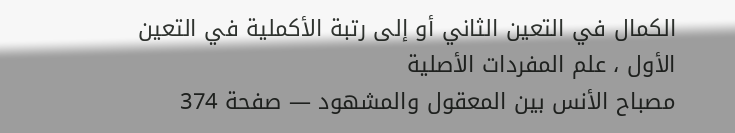الكمال في التعين الثاني أو إلى رتبة الأكملية في التعين الأول ، علم المفردات الأصلية
مصباح الأنس بين المعقول والمشهود — صفحة 374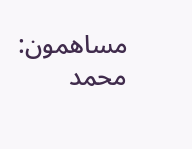مساهمون: محمد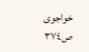خواجوى
ص٣٧٤